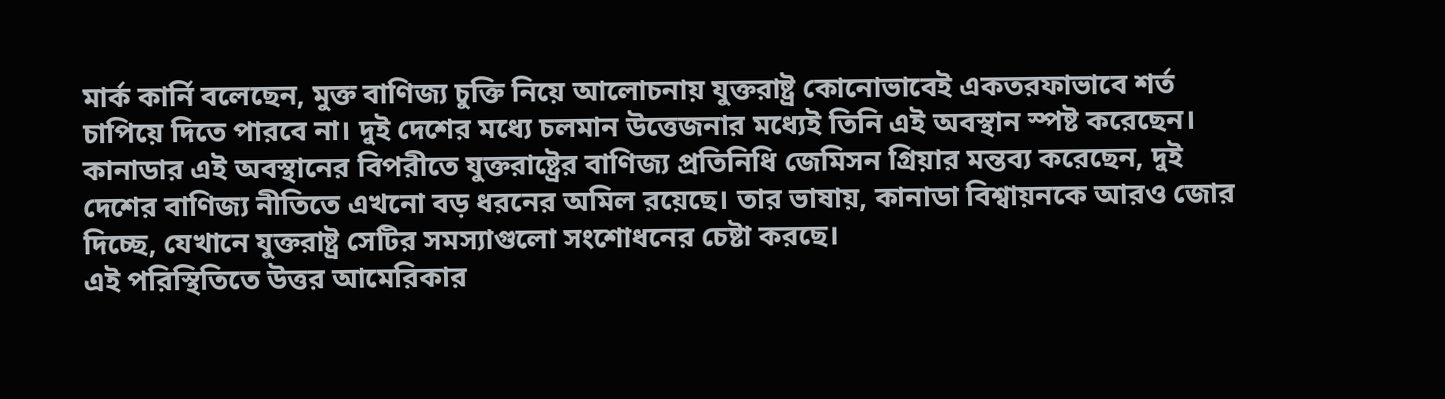মার্ক কার্নি বলেছেন, মুক্ত বাণিজ্য চুক্তি নিয়ে আলোচনায় যুক্তরাষ্ট্র কোনোভাবেই একতরফাভাবে শর্ত চাপিয়ে দিতে পারবে না। দুই দেশের মধ্যে চলমান উত্তেজনার মধ্যেই তিনি এই অবস্থান স্পষ্ট করেছেন।
কানাডার এই অবস্থানের বিপরীতে যুক্তরাষ্ট্রের বাণিজ্য প্রতিনিধি জেমিসন গ্রিয়ার মন্তব্য করেছেন, দুই দেশের বাণিজ্য নীতিতে এখনো বড় ধরনের অমিল রয়েছে। তার ভাষায়, কানাডা বিশ্বায়নকে আরও জোর দিচ্ছে, যেখানে যুক্তরাষ্ট্র সেটির সমস্যাগুলো সংশোধনের চেষ্টা করছে।
এই পরিস্থিতিতে উত্তর আমেরিকার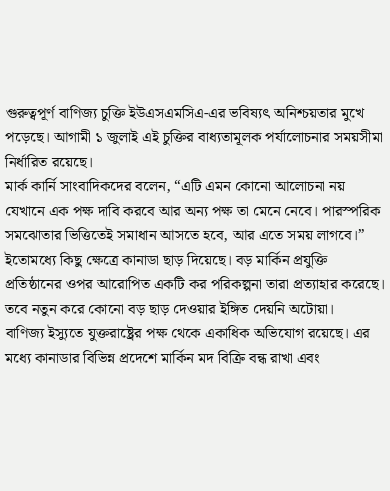গুরুত্বপূর্ণ বাণিজ্য চুক্তি ইউএসএমসিএ-এর ভবিষ্যৎ অনিশ্চয়তার মুখে পড়েছে। আগামী ১ জুলাই এই চুক্তির বাধ্যতামূলক পর্যালোচনার সময়সীমা নির্ধারিত রয়েছে।
মার্ক কার্নি সাংবাদিকদের বলেন, “এটি এমন কোনো আলোচনা নয় যেখানে এক পক্ষ দাবি করবে আর অন্য পক্ষ তা মেনে নেবে। পারস্পরিক সমঝোতার ভিত্তিতেই সমাধান আসতে হবে, আর এতে সময় লাগবে।”
ইতোমধ্যে কিছু ক্ষেত্রে কানাডা ছাড় দিয়েছে। বড় মার্কিন প্রযুক্তি প্রতিষ্ঠানের ওপর আরোপিত একটি কর পরিকল্পনা তারা প্রত্যাহার করেছে। তবে নতুন করে কোনো বড় ছাড় দেওয়ার ইঙ্গিত দেয়নি অটোয়া।
বাণিজ্য ইস্যুতে যুক্তরাষ্ট্রের পক্ষ থেকে একাধিক অভিযোগ রয়েছে। এর মধ্যে কানাডার বিভিন্ন প্রদেশে মার্কিন মদ বিক্রি বন্ধ রাখা এবং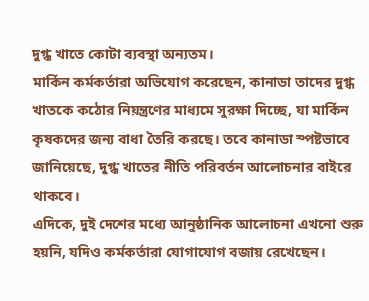দুগ্ধ খাতে কোটা ব্যবস্থা অন্যতম।
মার্কিন কর্মকর্তারা অভিযোগ করেছেন, কানাডা তাদের দুগ্ধ খাতকে কঠোর নিয়ন্ত্রণের মাধ্যমে সুরক্ষা দিচ্ছে, যা মার্কিন কৃষকদের জন্য বাধা তৈরি করছে। তবে কানাডা স্পষ্টভাবে জানিয়েছে, দুগ্ধ খাতের নীতি পরিবর্তন আলোচনার বাইরে থাকবে।
এদিকে, দুই দেশের মধ্যে আনুষ্ঠানিক আলোচনা এখনো শুরু হয়নি, যদিও কর্মকর্তারা যোগাযোগ বজায় রেখেছেন।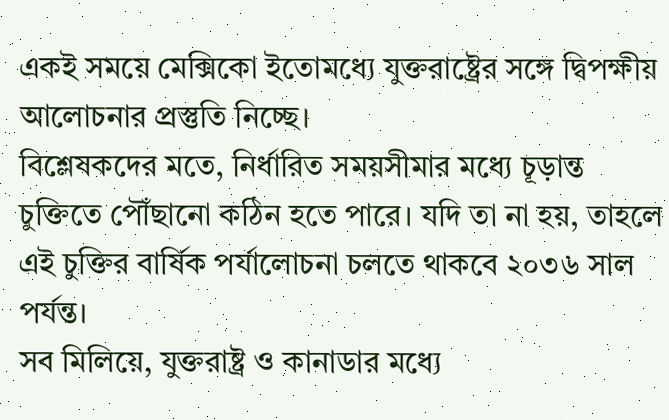একই সময়ে মেক্সিকো ইতোমধ্যে যুক্তরাষ্ট্রের সঙ্গে দ্বিপক্ষীয় আলোচনার প্রস্তুতি নিচ্ছে।
বিশ্লেষকদের মতে, নির্ধারিত সময়সীমার মধ্যে চূড়ান্ত চুক্তিতে পৌঁছানো কঠিন হতে পারে। যদি তা না হয়, তাহলে এই চুক্তির বার্ষিক পর্যালোচনা চলতে থাকবে ২০৩৬ সাল পর্যন্ত।
সব মিলিয়ে, যুক্তরাষ্ট্র ও কানাডার মধ্যে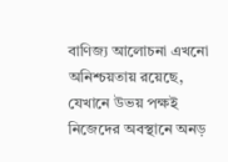বাণিজ্য আলোচনা এখনো অনিশ্চয়তায় রয়েছে, যেখানে উভয় পক্ষই নিজেদের অবস্থানে অনড়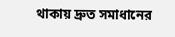থাকায় দ্রুত সমাধানের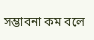সম্ভাবনা কম বলে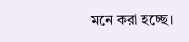মনে করা হচ্ছে।